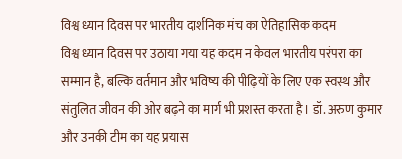विश्व ध्यान दिवस पर भारतीय दार्शनिक मंच का ऐतिहासिक कदम
विश्व ध्यान दिवस पर उठाया गया यह कदम न केवल भारतीय परंपरा का सम्मान है, बल्कि वर्तमान और भविष्य की पीढ़ियों के लिए एक स्वस्थ और संतुलित जीवन की ओर बढ़ने का मार्ग भी प्रशस्त करता है। डॉ. अरुण कुमार और उनकी टीम का यह प्रयास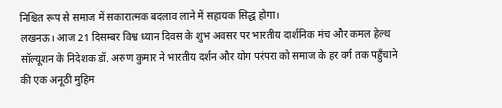निश्चित रूप से समाज में सकारात्मक बदलाव लाने में सहायक सिद्ध होगा।
लखनऊ। आज 21 दिसम्बर विश्व ध्यान दिवस के शुभ अवसर पर भारतीय दार्शनिक मंच और कमल हेल्थ सॉल्यूशन के निदेशक डॉ. अरुण कुमार ने भारतीय दर्शन और योग परंपरा को समाज के हर वर्ग तक पहुँचाने की एक अनूठी मुहिम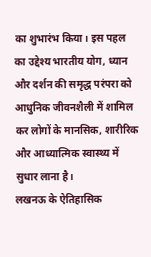का शुभारंभ किया। इस पहल का उद्देश्य भारतीय योग, ध्यान और दर्शन की समृद्ध परंपरा को आधुनिक जीवनशैली में शामिल कर लोगों के मानसिक, शारीरिक और आध्यात्मिक स्वास्थ्य में सुधार लाना है।
लखनऊ के ऐतिहासिक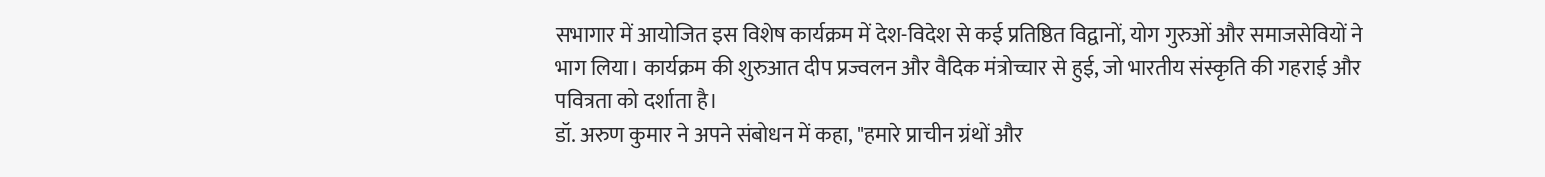सभागार में आयोजित इस विशेष कार्यक्रम में देश-विदेश से कई प्रतिष्ठित विद्वानों, योग गुरुओं और समाजसेवियों ने भाग लिया। कार्यक्रम की शुरुआत दीप प्रज्वलन और वैदिक मंत्रोच्चार से हुई, जो भारतीय संस्कृति की गहराई और पवित्रता को दर्शाता है।
डॉ. अरुण कुमार ने अपने संबोधन में कहा, "हमारे प्राचीन ग्रंथों और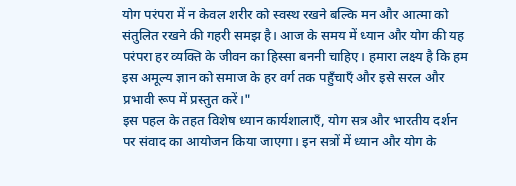योग परंपरा में न केवल शरीर को स्वस्थ रखने बल्कि मन और आत्मा को संतुलित रखने की गहरी समझ है। आज के समय में ध्यान और योग की यह परंपरा हर व्यक्ति के जीवन का हिस्सा बननी चाहिए। हमारा लक्ष्य है कि हम इस अमूल्य ज्ञान को समाज के हर वर्ग तक पहुँचाएँ और इसे सरल और प्रभावी रूप में प्रस्तुत करें।"
इस पहल के तहत विशेष ध्यान कार्यशालाएँ, योग सत्र और भारतीय दर्शन पर संवाद का आयोजन किया जाएगा। इन सत्रों में ध्यान और योग के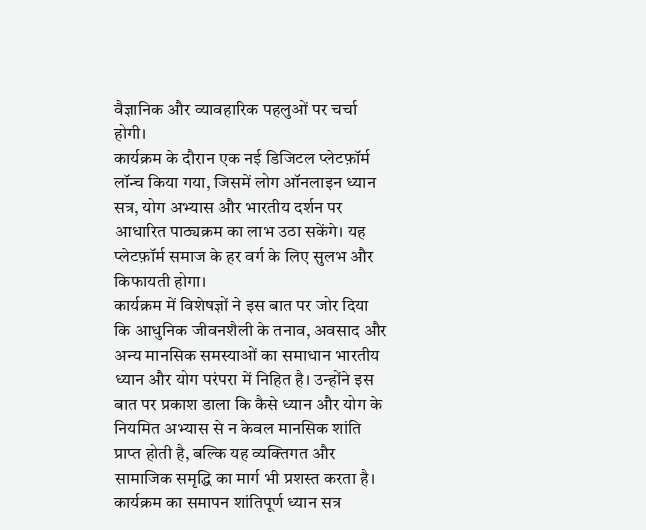वैज्ञानिक और व्यावहारिक पहलुओं पर चर्चा होगी।
कार्यक्रम के दौरान एक नई डिजिटल प्लेटफ़ॉर्म लॉन्च किया गया, जिसमें लोग ऑनलाइन ध्यान सत्र, योग अभ्यास और भारतीय दर्शन पर आधारित पाठ्यक्रम का लाभ उठा सकेंगे। यह प्लेटफ़ॉर्म समाज के हर वर्ग के लिए सुलभ और किफायती होगा।
कार्यक्रम में विशेषज्ञों ने इस बात पर जोर दिया कि आधुनिक जीवनशैली के तनाव, अवसाद और अन्य मानसिक समस्याओं का समाधान भारतीय ध्यान और योग परंपरा में निहित है। उन्होंने इस बात पर प्रकाश डाला कि कैसे ध्यान और योग के नियमित अभ्यास से न केवल मानसिक शांति प्राप्त होती है, बल्कि यह व्यक्तिगत और सामाजिक समृद्धि का मार्ग भी प्रशस्त करता है।
कार्यक्रम का समापन शांतिपूर्ण ध्यान सत्र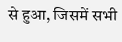से हुआ, जिसमें सभी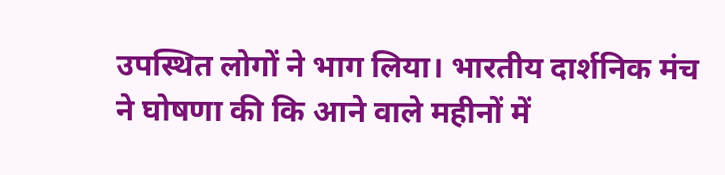उपस्थित लोगों ने भाग लिया। भारतीय दार्शनिक मंच ने घोषणा की कि आने वाले महीनों में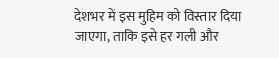देशभर में इस मुहिम को विस्तार दिया जाएगा, ताकि इसे हर गली और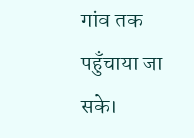गांव तक पहुँचाया जा सके।